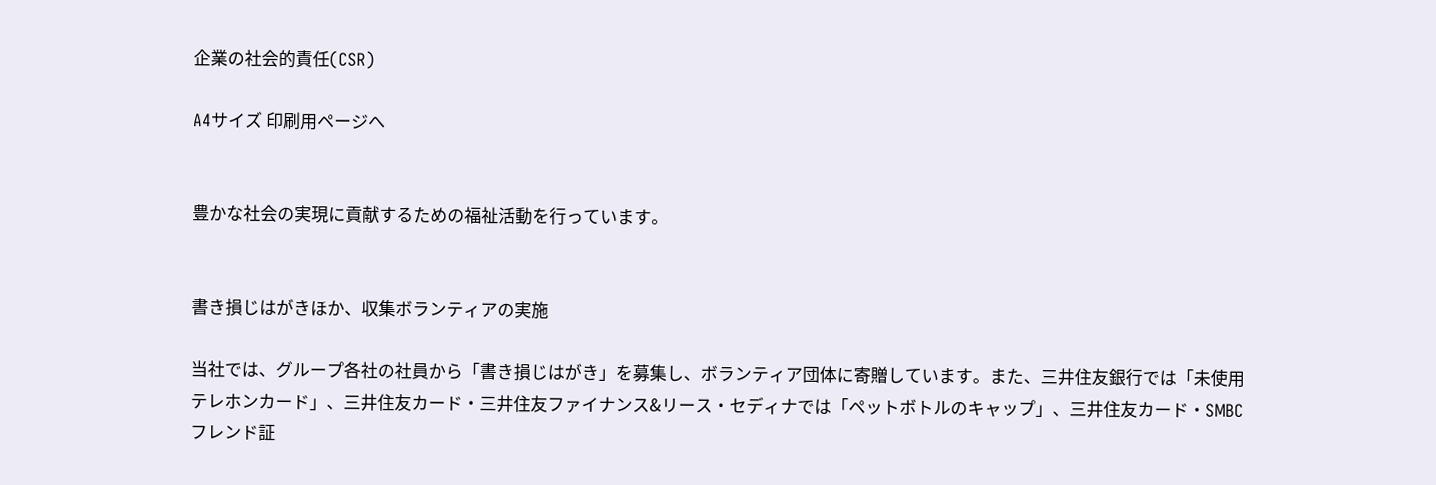企業の社会的責任(CSR)

A4サイズ 印刷用ページへ


豊かな社会の実現に貢献するための福祉活動を行っています。


書き損じはがきほか、収集ボランティアの実施

当社では、グループ各社の社員から「書き損じはがき」を募集し、ボランティア団体に寄贈しています。また、三井住友銀行では「未使用テレホンカード」、三井住友カード・三井住友ファイナンス&リース・セディナでは「ペットボトルのキャップ」、三井住友カード・SMBCフレンド証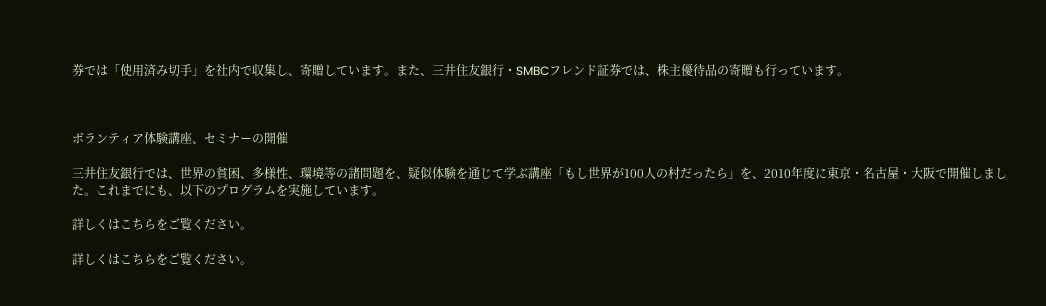券では「使用済み切手」を社内で収集し、寄贈しています。また、三井住友銀行・SMBCフレンド証券では、株主優待品の寄贈も行っています。



ボランティア体験講座、セミナーの開催

三井住友銀行では、世界の貧困、多様性、環境等の諸問題を、疑似体験を通じて学ぶ講座「もし世界が100人の村だったら」を、2010年度に東京・名古屋・大阪で開催しました。これまでにも、以下のプログラムを実施しています。

詳しくはこちらをご覧ください。

詳しくはこちらをご覧ください。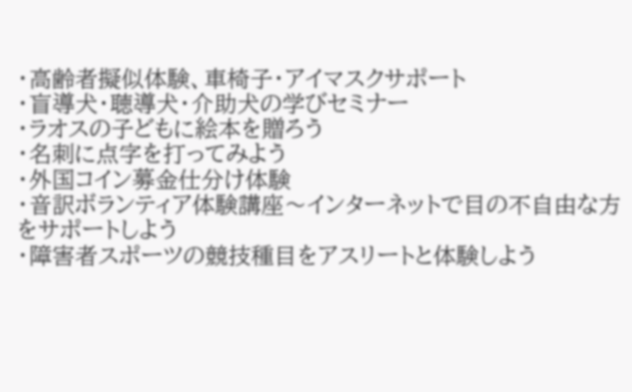・高齢者擬似体験、車椅子・アイマスクサポート
・盲導犬・聴導犬・介助犬の学びセミナー
・ラオスの子どもに絵本を贈ろう
・名刺に点字を打ってみよう
・外国コイン募金仕分け体験
・音訳ボランティア体験講座〜インターネットで目の不自由な方をサポートしよう
・障害者スポーツの競技種目をアスリートと体験しよう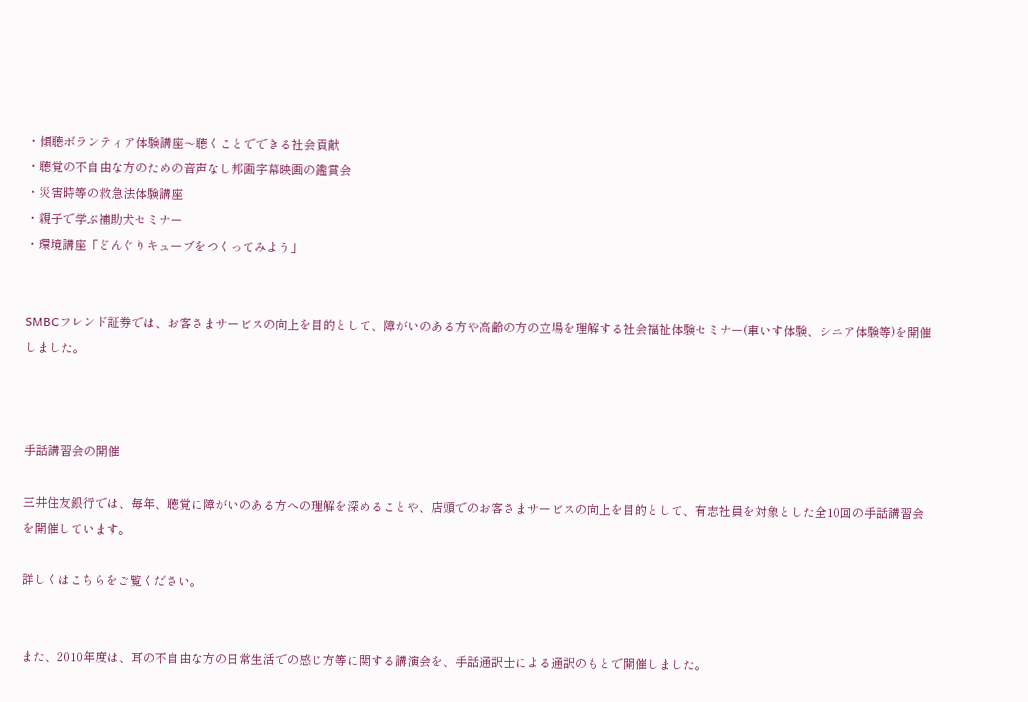・傾聴ボランティア体験講座〜聴くことでできる社会貢献
・聴覚の不自由な方のための音声なし邦画字幕映画の鑑賞会
・災害時等の救急法体験講座
・親子で学ぶ補助犬セミナー
・環境講座「どんぐりキューブをつくってみよう」


SMBCフレンド証券では、お客さまサービスの向上を目的として、障がいのある方や高齢の方の立場を理解する社会福祉体験セミナー(車いす体験、シニア体験等)を開催しました。



手話講習会の開催

三井住友銀行では、毎年、聴覚に障がいのある方への理解を深めることや、店頭でのお客さまサービスの向上を目的として、有志社員を対象とした全10回の手話講習会を開催しています。

詳しくはこちらをご覧ください。


また、2010年度は、耳の不自由な方の日常生活での感じ方等に関する講演会を、手話通訳士による通訳のもとで開催しました。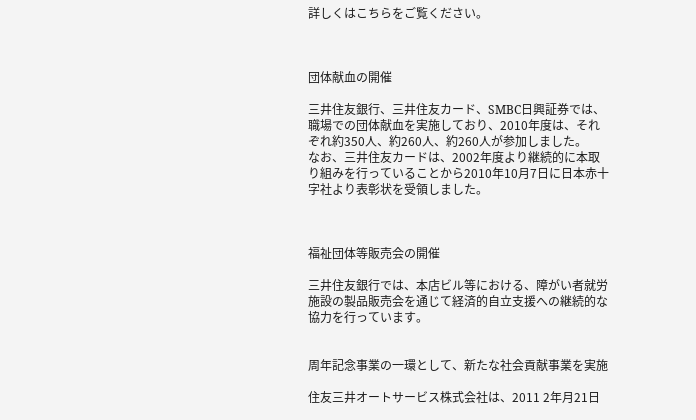詳しくはこちらをご覧ください。



団体献血の開催

三井住友銀行、三井住友カード、SMBC日興証券では、職場での団体献血を実施しており、2010年度は、それぞれ約350人、約260人、約260人が参加しました。
なお、三井住友カードは、2002年度より継続的に本取り組みを行っていることから2010年10月7日に日本赤十字社より表彰状を受領しました。



福祉団体等販売会の開催

三井住友銀行では、本店ビル等における、障がい者就労施設の製品販売会を通じて経済的自立支援への継続的な協力を行っています。


周年記念事業の一環として、新たな社会貢献事業を実施

住友三井オートサービス株式会社は、2011 2年月21日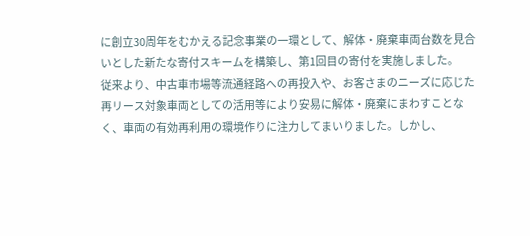に創立30周年をむかえる記念事業の一環として、解体・廃棄車両台数を見合いとした新たな寄付スキームを構築し、第1回目の寄付を実施しました。
従来より、中古車市場等流通経路への再投入や、お客さまのニーズに応じた再リース対象車両としての活用等により安易に解体・廃棄にまわすことなく、車両の有効再利用の環境作りに注力してまいりました。しかし、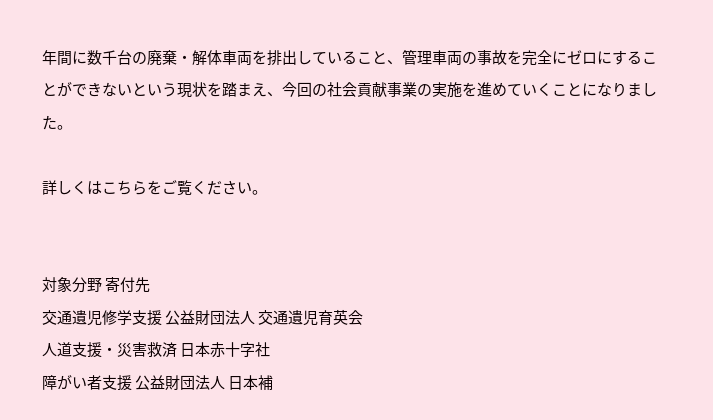年間に数千台の廃棄・解体車両を排出していること、管理車両の事故を完全にゼロにすることができないという現状を踏まえ、今回の社会貢献事業の実施を進めていくことになりました。

詳しくはこちらをご覧ください。


対象分野 寄付先
交通遺児修学支援 公益財団法人 交通遺児育英会
人道支援・災害救済 日本赤十字社
障がい者支援 公益財団法人 日本補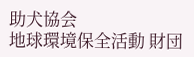助犬協会
地球環境保全活動 財団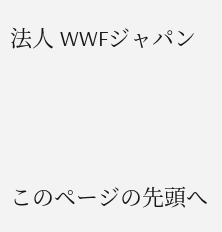法人 WWFジャパン




このページの先頭へ